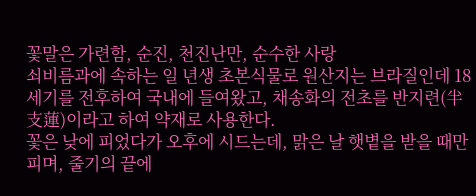꽃말은 가련함, 순진, 천진난만, 순수한 사랑
쇠비름과에 속하는 일 년생 초본식물로 원산지는 브라질인데 18세기를 전후하여 국내에 들여왔고, 채송화의 전초를 반지련(半支蓮)이라고 하여 약재로 사용한다.
꽃은 낮에 피었다가 오후에 시드는데, 맑은 날 햇볕을 받을 때만 피며, 줄기의 끝에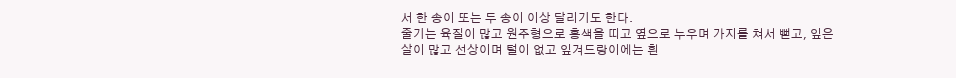서 한 송이 또는 두 송이 이상 달리기도 한다.
줄기는 육질이 많고 원주형으로 홍색을 띠고 옆으로 누우며 가지를 쳐서 뻗고, 잎은 살이 많고 선상이며 털이 없고 잎겨드랑이에는 흰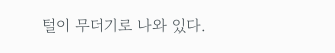털이 무더기로 나와 있다.